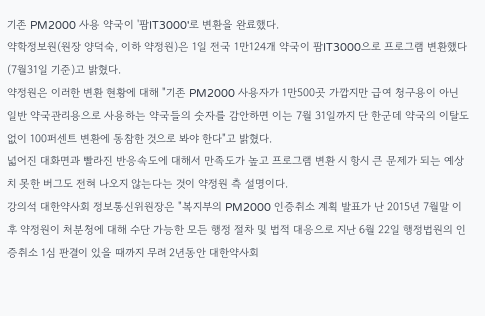기존 PM2000 사용 약국이 '팜IT3000'로 변환을 완료했다.
약학정보원(원장 양덕숙, 이하 약정원)은 1일 전국 1만124개 약국이 팜IT3000으로 프로그램 변환했다(7월31일 기준)고 밝혔다.
약정원은 이러한 변환 현황에 대해 "기존 PM2000 사용자가 1만500곳 가깝지만 급여 청구용이 아닌 일반 약국관리용으로 사용하는 약국들의 숫자를 감안하면 이는 7월 31일까지 단 한군데 약국의 이탈도 없이 100퍼센트 변환에 동참한 것으로 봐야 한다"고 밝혔다.
넓어진 대화면과 빨라진 반응속도에 대해서 만족도가 높고 프로그램 변환 시 항시 큰 문제가 되는 예상치 못한 버그도 전혀 나오지 않는다는 것이 약정원 측 설명이다.
강의석 대한약사회 정보통신위원장은 "복지부의 PM2000 인증취소 계획 발표가 난 2015년 7월말 이후 약정원이 처분청에 대해 수단 가능한 모든 행정 절차 및 법적 대응으로 지난 6월 22일 행정법원의 인증취소 1심 판결이 있을 때까지 무려 2년동안 대한약사회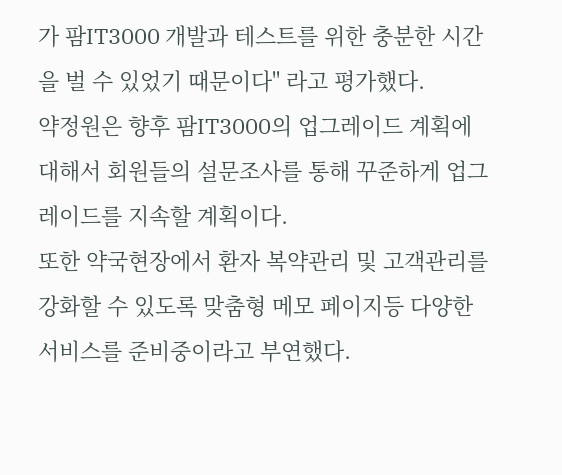가 팜IT3000 개발과 테스트를 위한 충분한 시간을 벌 수 있었기 때문이다" 라고 평가했다.
약정원은 향후 팜IT3000의 업그레이드 계획에 대해서 회원들의 설문조사를 통해 꾸준하게 업그레이드를 지속할 계획이다.
또한 약국현장에서 환자 복약관리 및 고객관리를 강화할 수 있도록 맞춤형 메모 페이지등 다양한 서비스를 준비중이라고 부연했다.